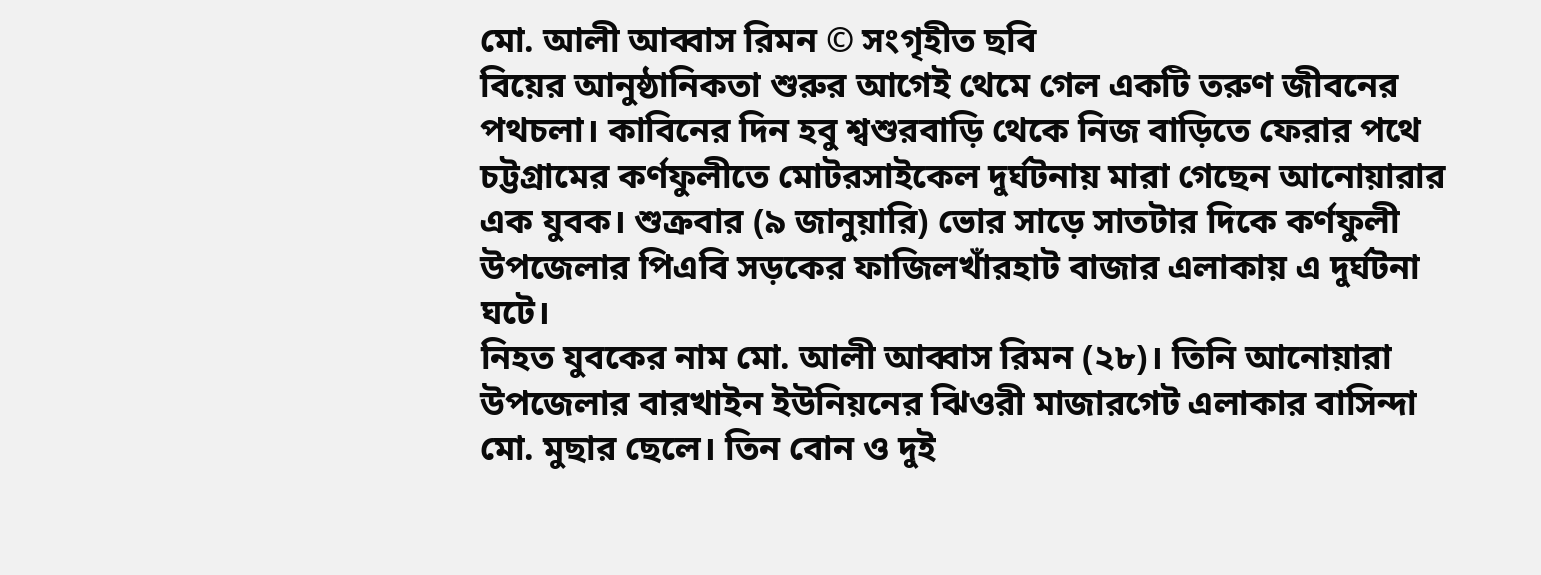মো. আলী আব্বাস রিমন © সংগৃহীত ছবি
বিয়ের আনুষ্ঠানিকতা শুরুর আগেই থেমে গেল একটি তরুণ জীবনের পথচলা। কাবিনের দিন হবু শ্বশুরবাড়ি থেকে নিজ বাড়িতে ফেরার পথে চট্টগ্রামের কর্ণফুলীতে মোটরসাইকেল দুর্ঘটনায় মারা গেছেন আনোয়ারার এক যুবক। শুক্রবার (৯ জানুয়ারি) ভোর সাড়ে সাতটার দিকে কর্ণফুলী উপজেলার পিএবি সড়কের ফাজিলখাঁরহাট বাজার এলাকায় এ দুর্ঘটনা ঘটে।
নিহত যুবকের নাম মো. আলী আব্বাস রিমন (২৮)। তিনি আনোয়ারা উপজেলার বারখাইন ইউনিয়নের ঝিওরী মাজারগেট এলাকার বাসিন্দা মো. মুছার ছেলে। তিন বোন ও দুই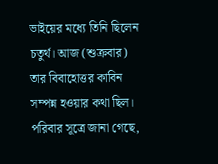ভাইয়ের মধ্যে তিনি ছিলেন চতুর্থ। আজ (শুক্রবার) তার বিবাহোত্তর কাবিন সম্পন্ন হওয়ার কথা ছিল।
পরিবার সূত্রে জানা গেছে,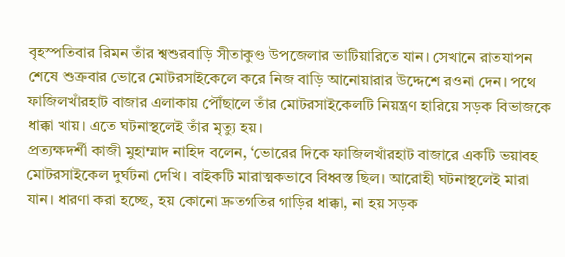বৃহস্পতিবার রিমন তাঁর শ্বশুরবাড়ি সীতাকুণ্ড উপজেলার ভাটিয়ারিতে যান। সেখানে রাতযাপন শেষে শুক্রবার ভোরে মোটরসাইকেলে করে নিজ বাড়ি আনোয়ারার উদ্দেশে রওনা দেন। পথে ফাজিলখাঁরহাট বাজার এলাকায় পৌঁছালে তাঁর মোটরসাইকেলটি নিয়ন্ত্রণ হারিয়ে সড়ক বিভাজকে ধাক্কা খায়। এতে ঘটনাস্থলেই তাঁর মৃত্যু হয়।
প্রত্যক্ষদর্শী কাজী মুহাম্মাদ নাহিদ বলেন, ‘ভোরের দিকে ফাজিলখাঁরহাট বাজারে একটি ভয়াবহ মোটরসাইকেল দুর্ঘটনা দেখি। বাইকটি মারাত্মকভাবে বিধ্বস্ত ছিল। আরোহী ঘটনাস্থলেই মারা যান। ধারণা করা হচ্ছে, হয় কোনো দ্রুতগতির গাড়ির ধাক্কা, না হয় সড়ক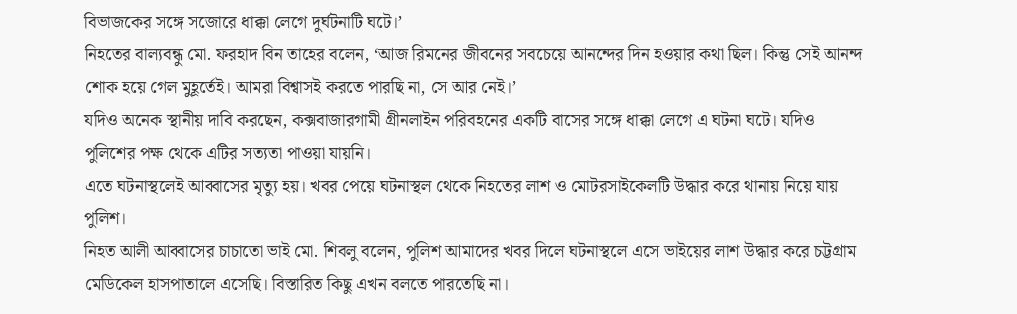বিভাজকের সঙ্গে সজোরে ধাক্কা লেগে দুর্ঘটনাটি ঘটে।’
নিহতের বাল্যবন্ধু মো. ফরহাদ বিন তাহের বলেন, ‘আজ রিমনের জীবনের সবচেয়ে আনন্দের দিন হওয়ার কথা ছিল। কিন্তু সেই আনন্দ শোক হয়ে গেল মুহূর্তেই। আমরা বিশ্বাসই করতে পারছি না, সে আর নেই।’
যদিও অনেক স্থানীয় দাবি করছেন, কক্সবাজারগামী গ্রীনলাইন পরিবহনের একটি বাসের সঙ্গে ধাক্কা লেগে এ ঘটনা ঘটে। যদিও পুলিশের পক্ষ থেকে এটির সত্যতা পাওয়া যায়নি।
এতে ঘটনাস্থলেই আব্বাসের মৃত্যু হয়। খবর পেয়ে ঘটনাস্থল থেকে নিহতের লাশ ও মোটরসাইকেলটি উদ্ধার করে থানায় নিয়ে যায় পুলিশ।
নিহত আলী আব্বাসের চাচাতো ভাই মো. শিবলু বলেন, পুলিশ আমাদের খবর দিলে ঘটনাস্থলে এসে ভাইয়ের লাশ উদ্ধার করে চট্টগ্রাম মেডিকেল হাসপাতালে এসেছি। বিস্তারিত কিছু এখন বলতে পারতেছি না।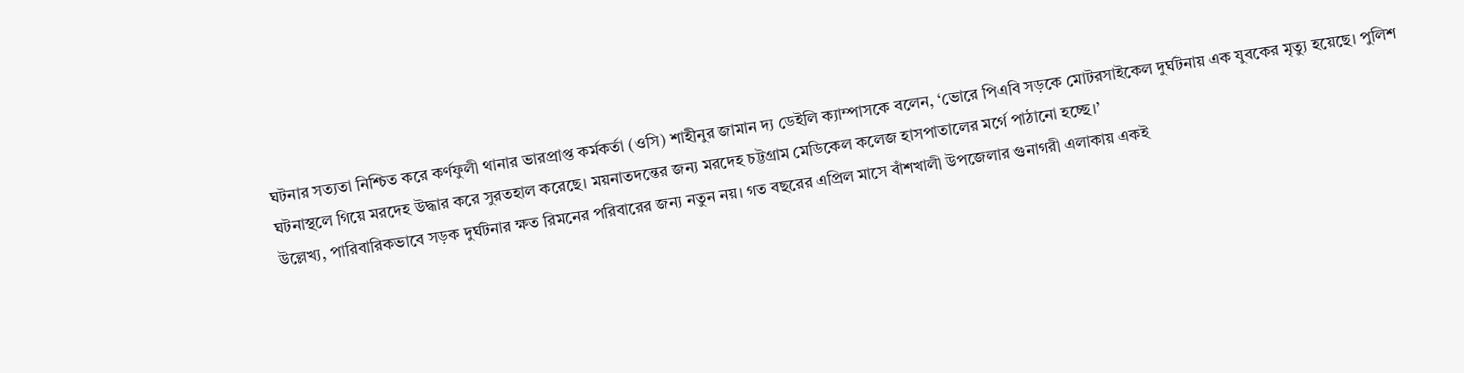ঘটনার সত্যতা নিশ্চিত করে কর্ণফুলী থানার ভারপ্রাপ্ত কর্মকর্তা (ওসি) শাহীনুর জামান দ্য ডেইলি ক্যাম্পাসকে বলেন, ‘ভোরে পিএবি সড়কে মোটরসাইকেল দুর্ঘটনায় এক যুবকের মৃত্যু হয়েছে। পুলিশ ঘটনাস্থলে গিয়ে মরদেহ উদ্ধার করে সুরতহাল করেছে। ময়নাতদন্তের জন্য মরদেহ চট্টগ্রাম মেডিকেল কলেজ হাসপাতালের মর্গে পাঠানো হচ্ছে।’
উল্লেখ্য, পারিবারিকভাবে সড়ক দুর্ঘটনার ক্ষত রিমনের পরিবারের জন্য নতুন নয়। গত বছরের এপ্রিল মাসে বাঁশখালী উপজেলার গুনাগরী এলাকায় একই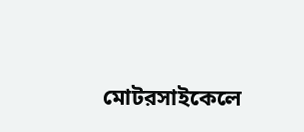মোটরসাইকেলে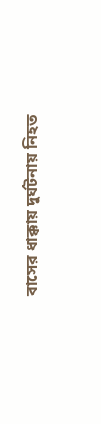বাসের ধাক্কায় দুর্ঘটনায় নিহত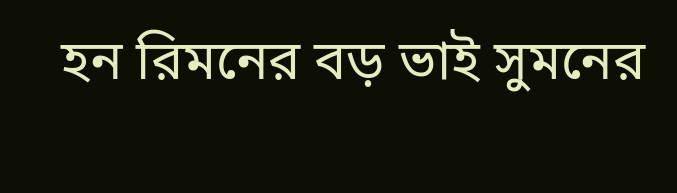হন রিমনের বড় ভাই সুমনের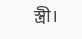স্ত্রী।